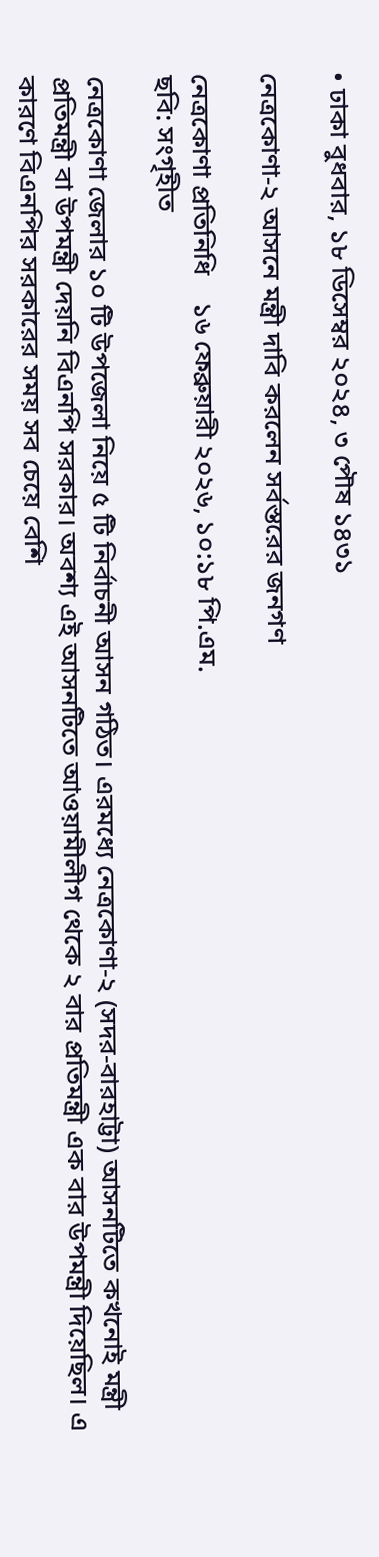• ঢাকা বুধবার, ১৮ ডিসেম্বর ২০২৪, ৩ পৌষ ১৪৩১

নেত্রকোণা-২ আসনে মন্ত্রী দাবি করলেন সর্বস্তরের জনগণ

নেত্রকোণা প্রতিনিধি    ১৬ ফেব্রুয়ারী ২০২৬, ১০:১৮ পি.এম.
ছবি: সংগৃহীত

নেত্রকোণা জেলার ১০ টি উপজেলা নিয়ে ৫ টি নির্বাচনী আসন গঠিত। এরমধ্যে নেত্রকোণা-২ (সদর-বারহাট্টা) আসনটিতে কখনোই মন্ত্রী প্রতিমন্ত্রী বা উপমন্ত্রী দেয়নি বিএনপি সরকার। অবশ্য এই আসনটিতে আওয়ামীলীগ থেকে ২ বার প্রতিমন্ত্রী এক বার উপমন্ত্রী দিয়েছিল। এ কারণে বিএনপির সরকারের সময় সব চেয়ে বেশি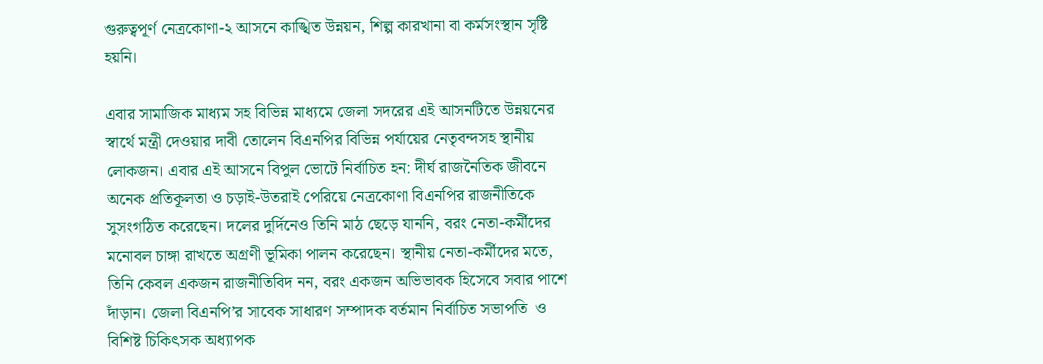গুরুত্বপূর্ণ নেত্রকোণা-২ আসনে কাঙ্খিত উন্নয়ন, শিল্প কারখানা বা কর্মসংস্থান সৃষ্টি হয়নি।

এবার সামাজিক মাধ্যম সহ বিভিন্ন মাধ্যমে জেলা সদরের এই আসনটিতে উন্নয়নের স্বার্থে মন্ত্রী দেওয়ার দাবী তোলেন বিএনপির বিভিন্ন পর্যায়ের নেতৃবন্দসহ স্থানীয় লোকজন। এবার এই আসনে বিপুল ভোটে নির্বাচিত হন: দীর্ঘ রাজনৈতিক জীবনে অনেক প্রতিকূলতা ও চড়াই-উতরাই পেরিয়ে নেত্রকোণা বিএনপির রাজনীতিকে সুসংগঠিত করেছেন। দলের দুর্দিনেও তিনি মাঠ ছেড়ে যাননি, বরং নেতা-কর্মীদের মনোবল চাঙ্গা রাখতে অগ্রণী ভূমিকা পালন করেছেন। স্থানীয় নেতা-কর্মীদের মতে, তিনি কেবল একজন রাজনীতিবিদ নন, বরং একজন অভিভাবক হিসেবে সবার পাশে দাঁড়ান। জেলা বিএনপি’র সাবেক সাধারণ সম্পাদক বর্তমান নির্বাচিত সভাপতি  ও বিশিষ্ট চিকিৎসক অধ্যাপক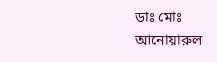ডাঃ মোঃ আনোয়ারুল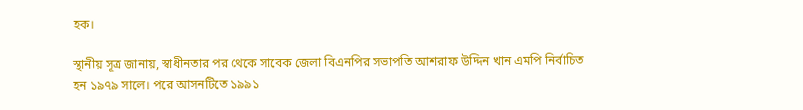হক।

স্থানীয় সূত্র জানায়, স্বাধীনতার পর থেকে সাবেক জেলা বিএনপির সভাপতি আশরাফ উদ্দিন খান এমপি নির্বাচিত হন ১৯৭৯ সালে। পরে আসনটিতে ১৯৯১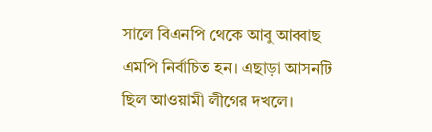সালে বিএনপি থেকে আবু আব্বাছ এমপি নির্বাচিত হন। এছাড়া আসনটি ছিল আওয়ামী লীগের দখলে।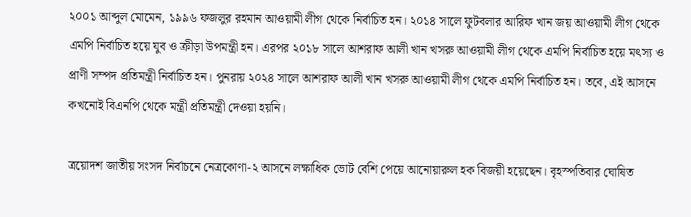২০০১ আব্দুল মোমেন, ১৯৯৬ ফজলুর রহমান আওয়ামী লীগ থেকে নির্বাচিত হন। ২০১৪ সালে ফুটবলার আরিফ খান জয় আওয়ামী লীগ থেকে এমপি নির্বাচিত হয়ে যুব ও ক্রীড়া উপমন্ত্রী হন। এরপর ২০১৮ সালে আশরাফ আলী খান খসরু আওয়ামী লীগ থেকে এমপি নির্বাচিত হয়ে মৎস্য ও প্রাণী সম্পদ প্রতিমন্ত্রী নির্বাচিত হন। পুনরায় ২০২৪ সালে আশরাফ আলী খান খসরু আওয়ামী লীগ থেকে এমপি নির্বাচিত হন। তবে, এই আসনে কখনোই বিএনপি থেকে মন্ত্রী প্রতিমন্ত্রী দেওয়া হয়নি।

ত্রয়োদশ জাতীয় সংসদ নির্বাচনে নেত্রকোণা-২ আসনে লক্ষাধিক ভোট বেশি পেয়ে আনোয়ারুল হক বিজয়ী হয়েছেন। বৃহস্পতিবার ঘোষিত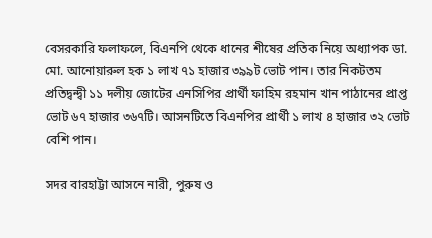বেসরকারি ফলাফলে, বিএনপি থেকে ধানের শীষের প্রতিক নিয়ে অধ্যাপক ডা. মো. আনোয়ারুল হক ১ লাখ ৭১ হাজার ৩৯৯ট ভোট পান। তার নিকটতম প্রতিদ্বন্দ্বী ১১ দলীয় জোটের এনসিপির প্রার্থী ফাহিম রহমান খান পাঠানের প্রাপ্ত ভোট ৬৭ হাজার ৩৬৭টি। আসনটিতে বিএনপির প্রার্থী ১ লাখ ৪ হাজার ৩২ ভোট বেশি পান।

সদর বারহাট্টা আসনে নারী, পুরুষ ও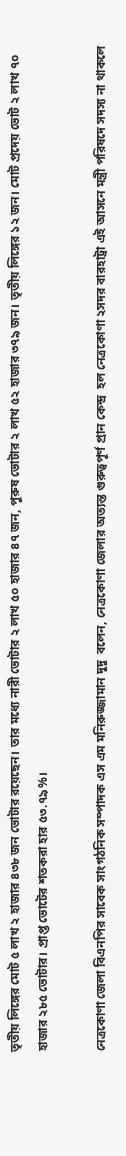তৃতীয় লিঙ্গের মোট ৫ লাখ ২ হাজার ৪৩৮ জন ভোটার রয়েছেন। তার মধ্যে নারী ভোটার ২ লাখ ৫০ হাজার ৪৭ জন, পুরুষ ভোটার ২ লাখ ৫২ হাজার ৩৭৯ জন। তৃতীয় লিঙ্গের ১২ জন। মোট প্রদেয় ভোট ২ লাখ ৭০ হাজার ২৮৫ ভোটার। প্রাপ্ত ভোটের শতকরা হার ৫৩.৭৯%।

নেত্রকোণা জেলা বিএনপির সাবেক সাংগঠনিক সম্পাদক এস এম মনিরুজ্জামান দুদু  বলেন, নেত্রকোণা জেলার অত্যন্ত গুরুত্বপূর্ণ প্রান কেন্দ্র  হল নেত্রকোণা ২সদর বারহাট্রা এই আসনে মন্ত্রী পরিষদে সদস্য না থাকলে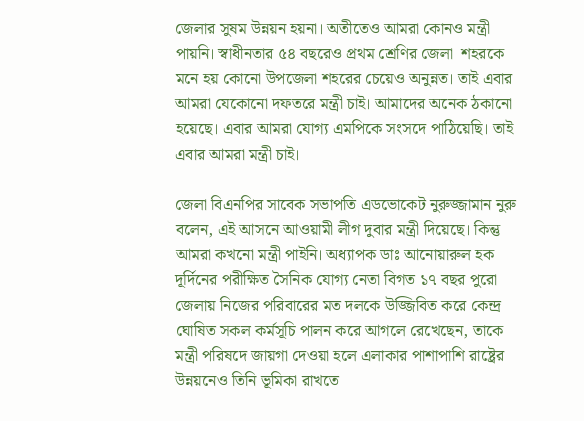জেলার সুষম উন্নয়ন হয়না। অতীতেও আমরা কোনও মন্ত্রী পায়নি। স্বাধীনতার ৫৪ বছরেও প্রথম শ্রেণির জেলা  শহরকে মনে হয় কোনো উপজেলা শহরের চেয়েও অনুন্নত। তাই এবার আমরা যেকোনো দফতরে মন্ত্রী চাই। আমাদের অনেক ঠকানো হয়েছে। এবার আমরা যোগ্য এমপিকে সংসদে পাঠিয়েছি। তাই এবার আমরা মন্ত্রী চাই।

জেলা বিএনপির সাবেক সভাপতি এডভোকেট নুরুজ্জামান নুরু বলেন, এই আসনে আওয়ামী লীগ দুবার মন্ত্রী দিয়েছে। কিন্তু আমরা কখনো মন্ত্রী পাইনি। অধ্যাপক ডাঃ আনোয়ারুল হক দূর্দিনের পরীক্ষিত সৈনিক যোগ্য নেতা বিগত ১৭ বছর পুরো জেলায় নিজের পরিবারের মত দলকে উজ্জিবিত করে কেন্দ্র ঘোষিত সকল কর্মসূচি পালন করে আগলে রেখেছেন, তাকে মন্ত্রী পরিষদে জায়গা দেওয়া হলে এলাকার পাশাপাশি রাষ্ট্রের উন্নয়নেও তিনি ভূমিকা রাখতে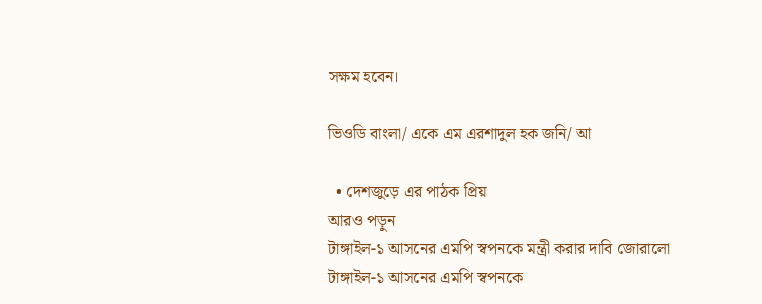সক্ষম হবেন।

ভিওডি বাংলা/ একে এম এরশাদুল হক জনি/ আ

  • দেশজুড়ে এর পাঠক প্রিয়
আরও পড়ুন
টাঙ্গাইল-১ আসনের এমপি স্বপনকে মন্ত্রী করার দাবি জোরালো
টাঙ্গাইল-১ আসনের এমপি স্বপনকে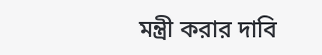মন্ত্রী করার দাবি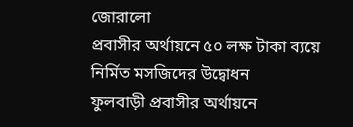জোরালো
প্রবাসীর অর্থায়নে ৫০ লক্ষ টাকা ব্যয়ে নির্মিত মসজিদের উদ্বোধন
ফুলবাড়ী প্রবাসীর অর্থায়নে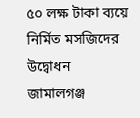৫০ লক্ষ টাকা ব্যয়ে নির্মিত মসজিদের উদ্বোধন
জামালগঞ্জ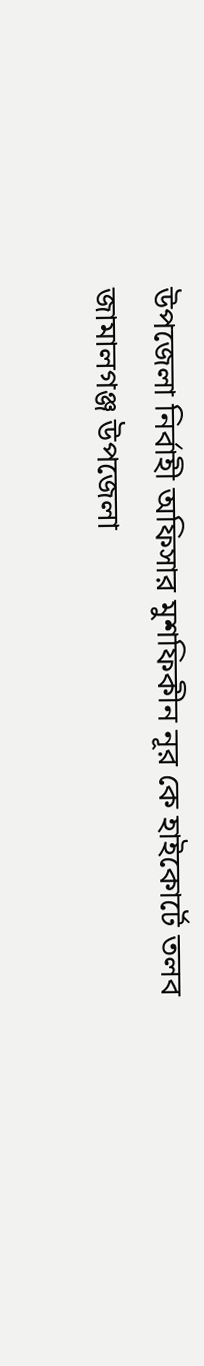উপজেলা নির্বাহী অফিসার মুশফিকীন নূর কে হাইকোর্টে তলব
জামালগঞ্জ উপজেলা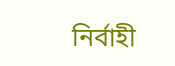নির্বাহী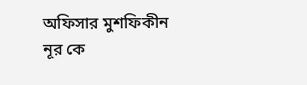অফিসার মুশফিকীন নূর কে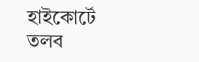হাইকোর্টে তলব